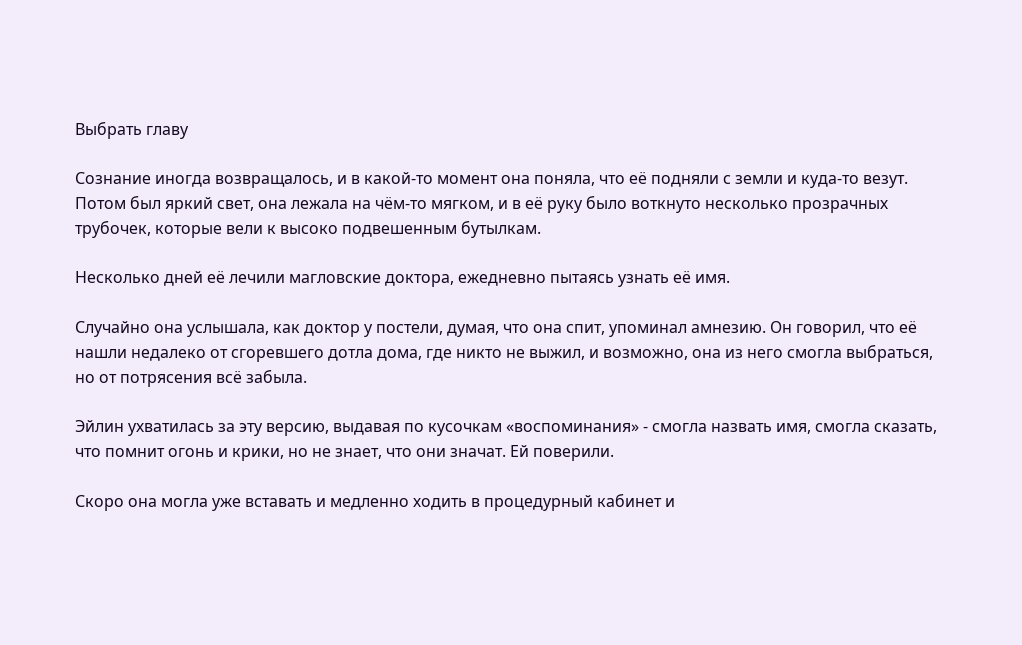Выбрать главу

Сознание иногда возвращалось, и в какой-то момент она поняла, что её подняли с земли и куда-то везут. Потом был яркий свет, она лежала на чём-то мягком, и в её руку было воткнуто несколько прозрачных трубочек, которые вели к высоко подвешенным бутылкам.

Несколько дней её лечили магловские доктора, ежедневно пытаясь узнать её имя.

Случайно она услышала, как доктор у постели, думая, что она спит, упоминал амнезию. Он говорил, что её нашли недалеко от сгоревшего дотла дома, где никто не выжил, и возможно, она из него смогла выбраться, но от потрясения всё забыла.

Эйлин ухватилась за эту версию, выдавая по кусочкам «воспоминания» - смогла назвать имя, смогла сказать, что помнит огонь и крики, но не знает, что они значат. Ей поверили.

Скоро она могла уже вставать и медленно ходить в процедурный кабинет и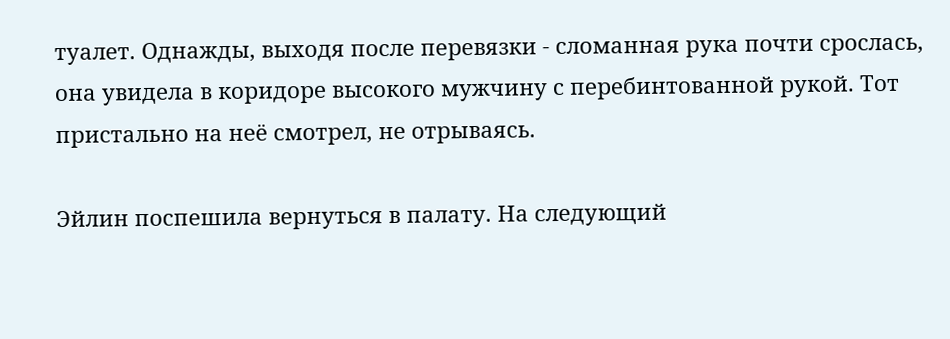туалет. Однажды, выходя после перевязки - сломанная рука почти срослась, она увидела в коридоре высокого мужчину с перебинтованной рукой. Тот пристально на неё смотрел, не отрываясь.

Эйлин поспешила вернуться в палату. На следующий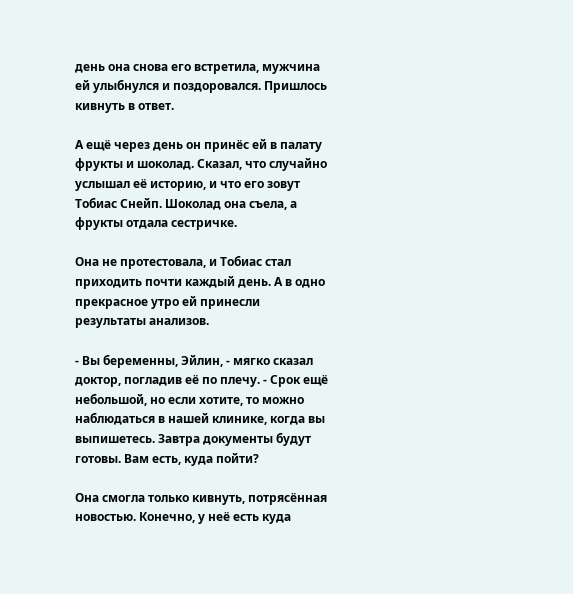день она снова его встретила, мужчина ей улыбнулся и поздоровался. Пришлось кивнуть в ответ.

А ещё через день он принёс ей в палату фрукты и шоколад. Сказал, что случайно услышал её историю, и что его зовут Тобиас Снейп. Шоколад она съела, а фрукты отдала сестричке.

Она не протестовала, и Тобиас стал приходить почти каждый день. А в одно прекрасное утро ей принесли результаты анализов.

- Вы беременны, Эйлин, - мягко сказал доктор, погладив её по плечу. - Срок ещё небольшой, но если хотите, то можно наблюдаться в нашей клинике, когда вы выпишетесь. Завтра документы будут готовы. Вам есть, куда пойти?

Она смогла только кивнуть, потрясённая новостью. Конечно, у неё есть куда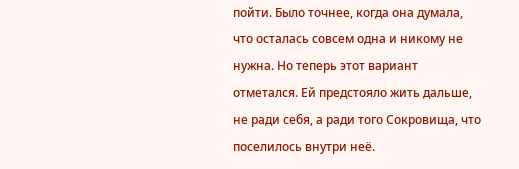пойти. Было точнее, когда она думала, что осталась совсем одна и никому не нужна. Но теперь этот вариант отметался. Ей предстояло жить дальше, не ради себя, а ради того Cокровища, что поселилось внутри неё.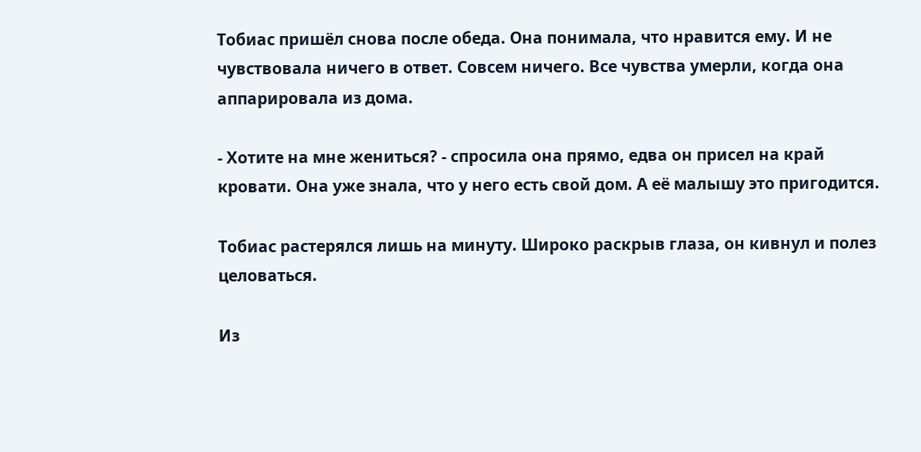Тобиас пришёл снова после обеда. Она понимала, что нравится ему. И не чувствовала ничего в ответ. Совсем ничего. Все чувства умерли, когда она аппарировала из дома.

- Хотите на мне жениться? - спросила она прямо, едва он присел на край кровати. Она уже знала, что у него есть свой дом. А её малышу это пригодится.

Тобиас растерялся лишь на минуту. Широко раскрыв глаза, он кивнул и полез целоваться.

Из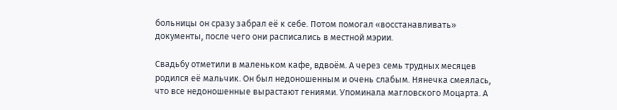больницы он сразу забрал её к себе. Потом помогал «восстанавливать» документы, после чего они расписались в местной мэрии.

Свадьбу отметили в маленьком кафе, вдвоём. А через семь трудных месяцев родился её мальчик. Он был недоношенным и очень слабым. Нянечка смеялась, что все недоношенные вырастают гениями. Упоминала магловского Моцарта. А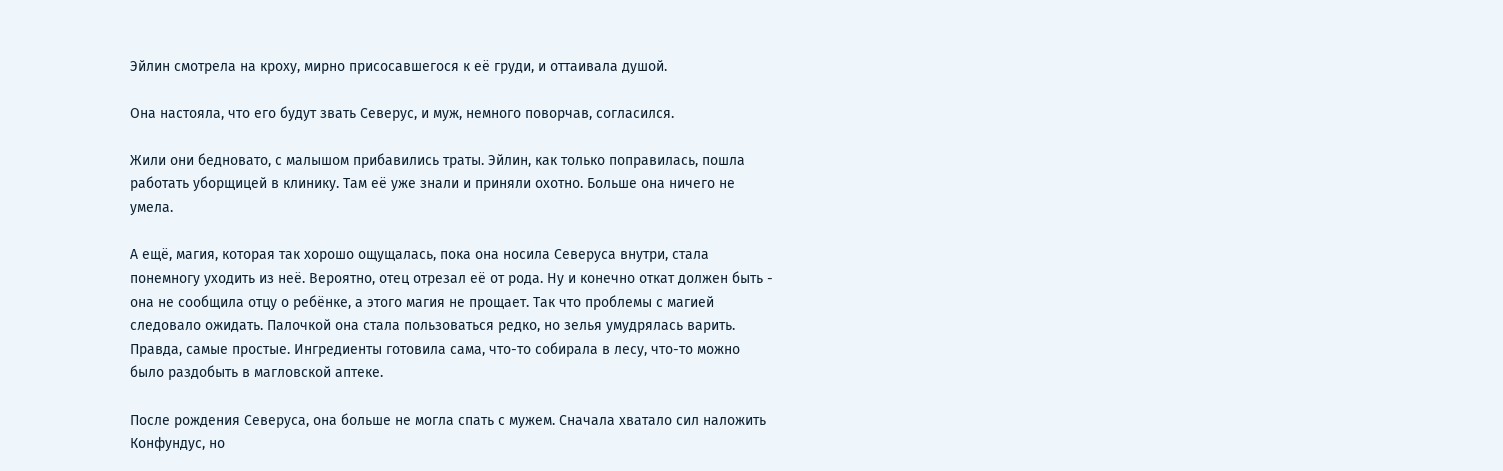Эйлин смотрела на кроху, мирно присосавшегося к её груди, и оттаивала душой.

Она настояла, что его будут звать Северус, и муж, немного поворчав, согласился.

Жили они бедновато, с малышом прибавились траты. Эйлин, как только поправилась, пошла работать уборщицей в клинику. Там её уже знали и приняли охотно. Больше она ничего не умела.

А ещё, магия, которая так хорошо ощущалась, пока она носила Северуса внутри, стала понемногу уходить из неё. Вероятно, отец отрезал её от рода. Ну и конечно откат должен быть - она не сообщила отцу о ребёнке, а этого магия не прощает. Так что проблемы с магией следовало ожидать. Палочкой она стала пользоваться редко, но зелья умудрялась варить. Правда, самые простые. Ингредиенты готовила сама, что-то собирала в лесу, что-то можно было раздобыть в магловской аптеке.

После рождения Северуса, она больше не могла спать с мужем. Сначала хватало сил наложить Конфундус, но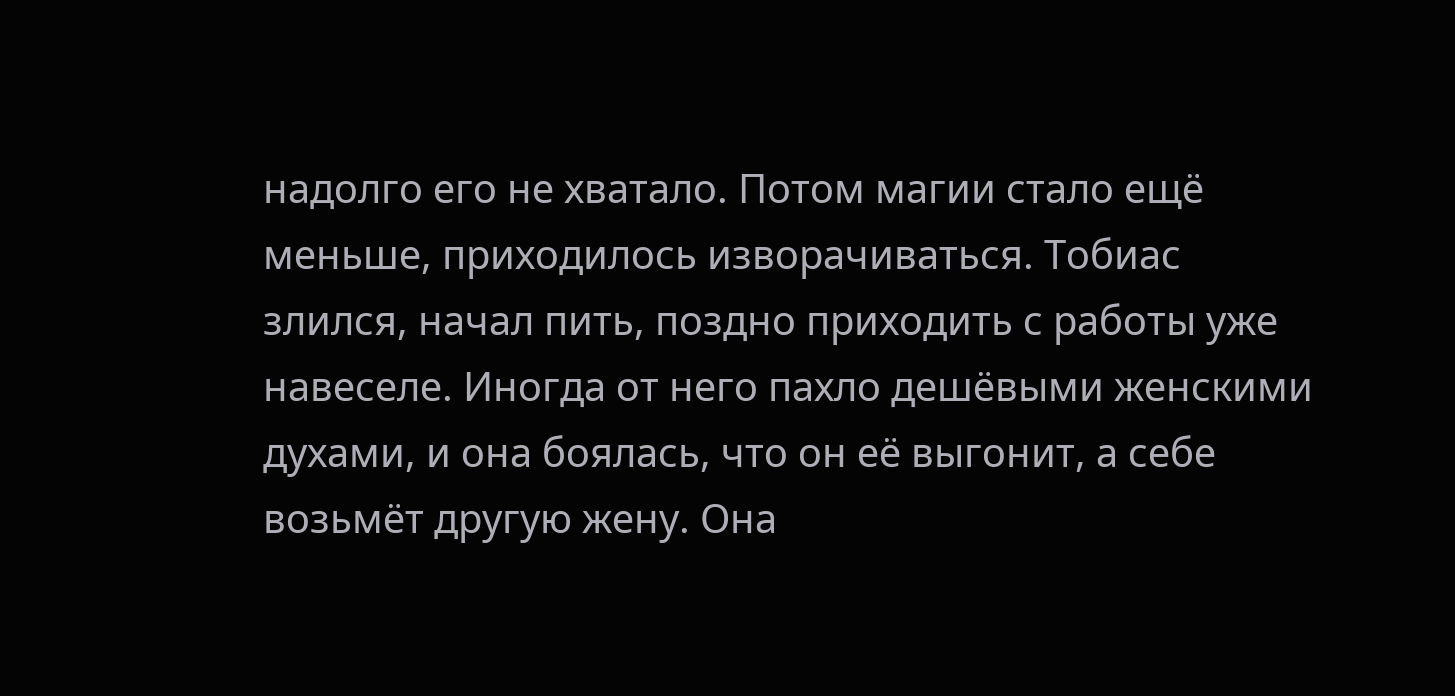надолго его не хватало. Потом магии стало ещё меньше, приходилось изворачиваться. Тобиас злился, начал пить, поздно приходить с работы уже навеселе. Иногда от него пахло дешёвыми женскими духами, и она боялась, что он её выгонит, а себе возьмёт другую жену. Она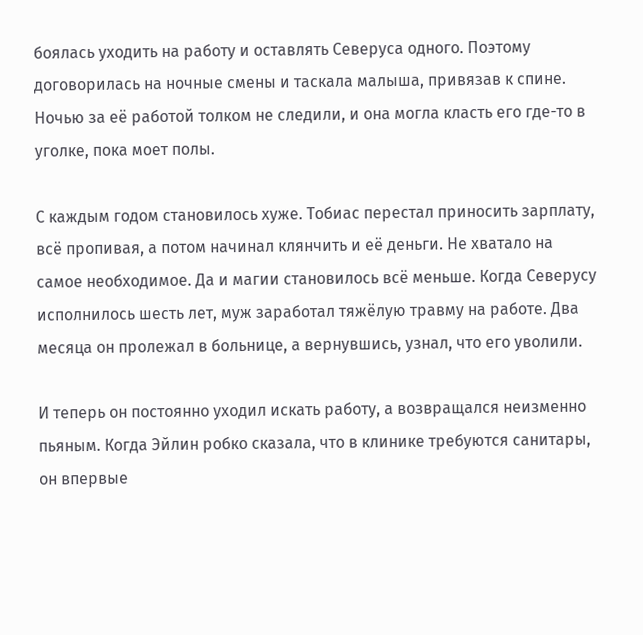боялась уходить на работу и оставлять Северуса одного. Поэтому договорилась на ночные смены и таскала малыша, привязав к спине. Ночью за её работой толком не следили, и она могла класть его где-то в уголке, пока моет полы.

С каждым годом становилось хуже. Тобиас перестал приносить зарплату, всё пропивая, а потом начинал клянчить и её деньги. Не хватало на самое необходимое. Да и магии становилось всё меньше. Когда Северусу исполнилось шесть лет, муж заработал тяжёлую травму на работе. Два месяца он пролежал в больнице, а вернувшись, узнал, что его уволили.

И теперь он постоянно уходил искать работу, а возвращался неизменно пьяным. Когда Эйлин робко сказала, что в клинике требуются санитары, он впервые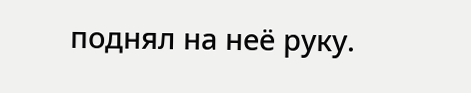поднял на неё руку.